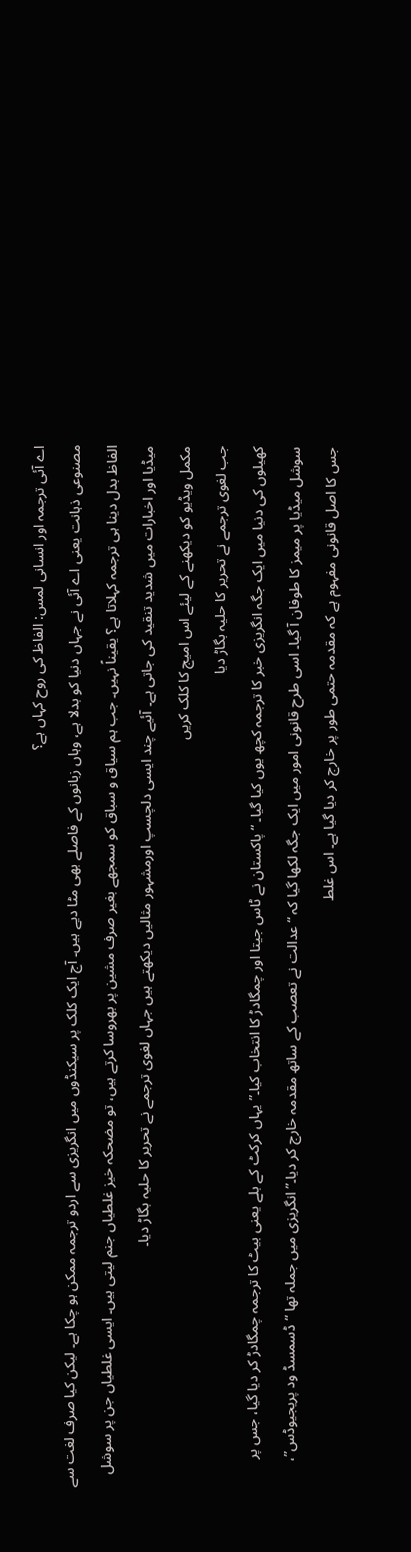اے آئی ترجمہ اور انسانی لمس: الفاظ کی روح کہاں ہے؟
مصنوعی ذہانت یعنی اے آئی نے جہاں دنیا کو بدلا ہے، وہاں زبانوں کے فاصلے بھی مٹا دیے ہیں۔ آج ایک کلک پر سیکنڈوں میں انگریزی سے اردو ترجمہ ممکن ہو چکا ہے۔ لیکن کیا صرف لغت سے الفاظ بدل دینا ہی ترجمہ کہلاتا ہے؟ یقیناً نہیں۔ جب ہم سیاق و سباق کو سمجھے بغیر صرف مشین پر بھروسا کرتے ہیں، تو مضحکہ خیز غلطیاں جنم لیتی ہیں۔ ایسی غلطیاں جن پر سوشل میڈیا اور اخبارات میں شدید تنقید کی جاتی ہے۔ آئیے چند ایسی دلچسپ اورمشہور مثالیں دیکھتے ہیں جہاں لغوی ترجمے نے تحریر کا حلیہ بگاڑ دیا۔
مکمل ویڈیو کو دیکھنے کے لیئے اس امیج کا کلک کریں
جب لغوی ترجمے نے تحریر کا حلیہ بگاڑ دیا
کھیلوں کی دنیا میں ایک جگہ انگریزی خبر کا ترجمہ کچھ یوں کیا گیا۔ “پاکستان نے ٹاس جیتا اور چمگادڑ کا انتخاب کیا۔” یہاں کرکٹ کے بلے یعنی بیٹ کا ترجمہ چمگادڑ کر دیا گیا، جس پر سوشل میڈیا پر میمز کا طوفان آ گیا۔ اسی طرح قانونی امور میں ایک جگہ لکھا گیا کہ “عدالت نے تعصب کے ساتھ مقدمہ خارج کر دیا۔” انگریزی میں جملہ تھا “ڈسمسڈ ود پریجیوڈس”، جس کا اصل قانونی مفہوم ہے کہ مقدمہ حتمی طور پر خارج کر دیا گیا ہے۔ اس غلط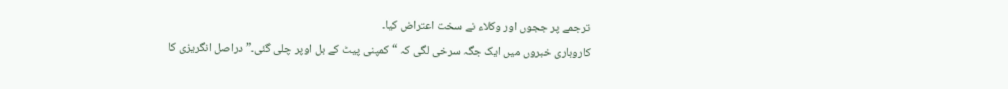ترجمے پر ججوں اور وکلاء نے سخت اعتراض کیا۔
کاروباری خبروں میں ایک جگہ سرخی لگی کہ “کمپنی پیٹ کے بل اوپر چلی گئی۔” دراصل انگریزی کا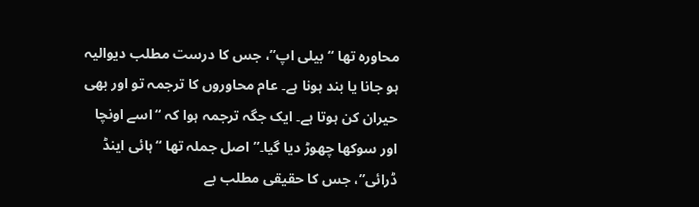محاورہ تھا “بیلی اپ”، جس کا درست مطلب دیوالیہ ہو جانا یا بند ہونا ہے۔ عام محاوروں کا ترجمہ تو اور بھی حیران کن ہوتا ہے۔ ایک جگہ ترجمہ ہوا کہ “اسے اونچا اور سوکھا چھوڑ دیا گیا۔” اصل جملہ تھا “ہائی اینڈ ڈرائی”، جس کا حقیقی مطلب بے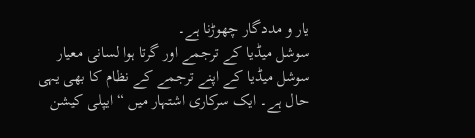یار و مددگار چھوڑنا ہے۔
سوشل میڈیا کے ترجمے اور گرتا ہوا لسانی معیار
سوشل میڈیا کے اپنے ترجمے کے نظام کا بھی یہی حال ہے۔ ایک سرکاری اشتہار میں “ایپلی کیشن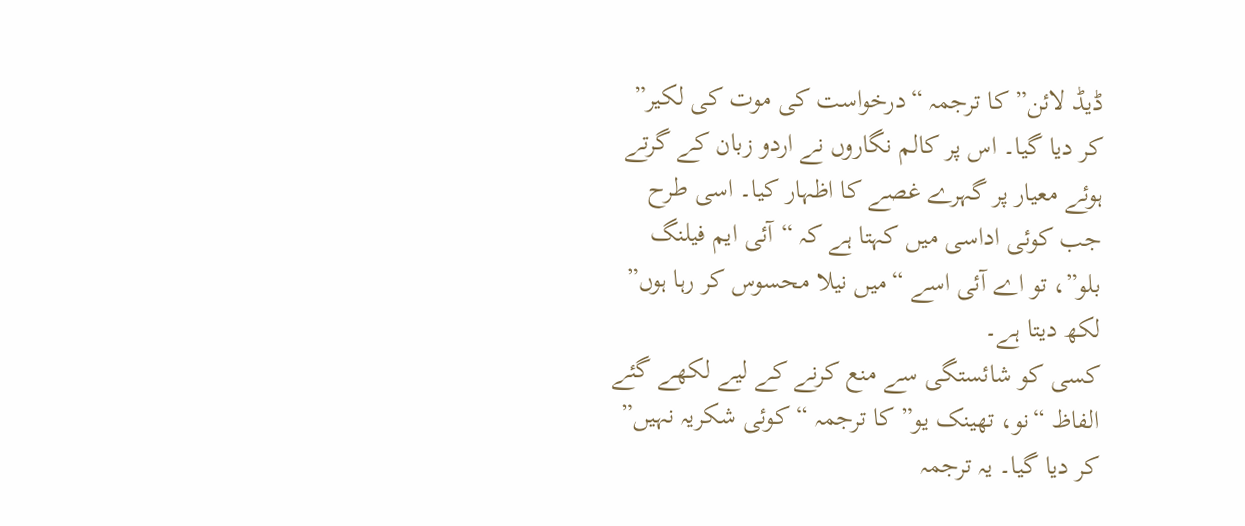ڈیڈ لائن” کا ترجمہ “درخواست کی موت کی لکیر” کر دیا گیا۔ اس پر کالم نگاروں نے اردو زبان کے گرتے ہوئے معیار پر گہرے غصے کا اظہار کیا۔ اسی طرح جب کوئی اداسی میں کہتا ہے کہ “آئی ایم فیلنگ بلو”، تو اے آئی اسے “میں نیلا محسوس کر رہا ہوں” لکھ دیتا ہے۔
کسی کو شائستگی سے منع کرنے کے لیے لکھے گئے الفاظ “نو، تھینک یو” کا ترجمہ “کوئی شکریہ نہیں” کر دیا گیا۔ یہ ترجمہ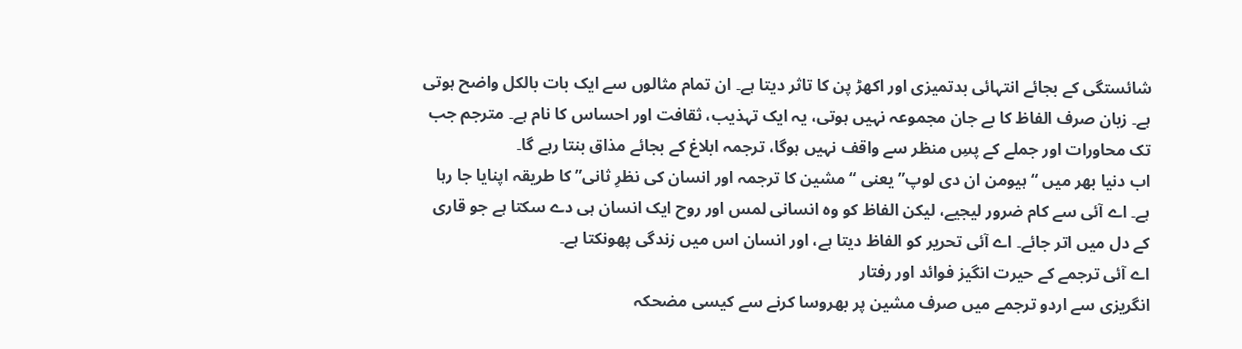شائستگی کے بجائے انتہائی بدتمیزی اور اکھڑ پن کا تاثر دیتا ہے۔ ان تمام مثالوں سے ایک بات بالکل واضح ہوتی ہے۔ زبان صرف الفاظ کا بے جان مجموعہ نہیں ہوتی، یہ ایک تہذیب، ثقافت اور احساس کا نام ہے۔ مترجم جب تک محاورات اور جملے کے پسِ منظر سے واقف نہیں ہوگا، ترجمہ ابلاغ کے بجائے مذاق بنتا رہے گا۔
اب دنیا بھر میں “ہیومن ان دی لوپ” یعنی “مشین کا ترجمہ اور انسان کی نظرِ ثانی” کا طریقہ اپنایا جا رہا ہے۔ اے آئی سے کام ضرور لیجیے، لیکن الفاظ کو وہ انسانی لمس اور روح ایک انسان ہی دے سکتا ہے جو قاری کے دل میں اتر جائے۔ اے آئی تحریر کو الفاظ دیتا ہے، اور انسان اس میں زندگی پھونکتا ہے۔
اے آئی ترجمے کے حیرت انگیز فوائد اور رفتار
انگریزی سے اردو ترجمے میں صرف مشین پر بھروسا کرنے سے کیسی مضحکہ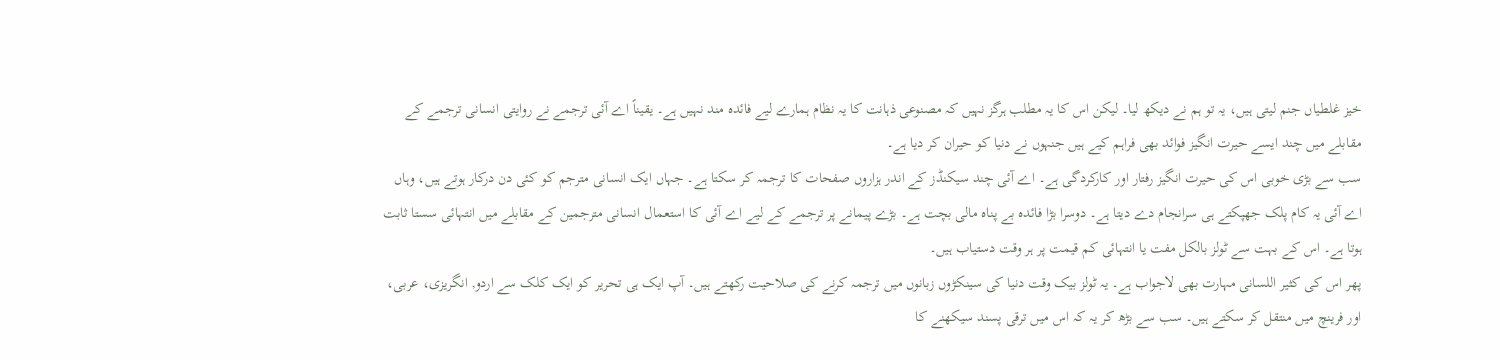خیز غلطیاں جنم لیتی ہیں، یہ تو ہم نے دیکھ لیا۔ لیکن اس کا یہ مطلب ہرگز نہیں کہ مصنوعی ذہانت کا یہ نظام ہمارے لیے فائدہ مند نہیں ہے۔ یقیناً اے آئی ترجمے نے روایتی انسانی ترجمے کے مقابلے میں چند ایسے حیرت انگیز فوائد بھی فراہم کیے ہیں جنہوں نے دنیا کو حیران کر دیا ہے۔
سب سے بڑی خوبی اس کی حیرت انگیز رفتار اور کارکردگی ہے۔ اے آئی چند سیکنڈز کے اندر ہزاروں صفحات کا ترجمہ کر سکتا ہے۔ جہاں ایک انسانی مترجم کو کئی دن درکار ہوتے ہیں، وہاں اے آئی یہ کام پلک جھپکتے ہی سرانجام دے دیتا ہے۔ دوسرا بڑا فائدہ بے پناہ مالی بچت ہے۔ بڑے پیمانے پر ترجمے کے لیے اے آئی کا استعمال انسانی مترجمین کے مقابلے میں انتہائی سستا ثابت ہوتا ہے۔ اس کے بہت سے ٹولز بالکل مفت یا انتہائی کم قیمت پر ہر وقت دستیاب ہیں۔
پھر اس کی کثیر اللسانی مہارت بھی لاجواب ہے۔ یہ ٹولز بیک وقت دنیا کی سینکڑوں زبانوں میں ترجمہ کرنے کی صلاحیت رکھتے ہیں۔ آپ ایک ہی تحریر کو ایک کلک سے اردو, انگریزی، عربی، اور فرینچ میں منتقل کر سکتے ہیں۔ سب سے بڑھ کر یہ کہ اس میں ترقی پسند سیکھنے کا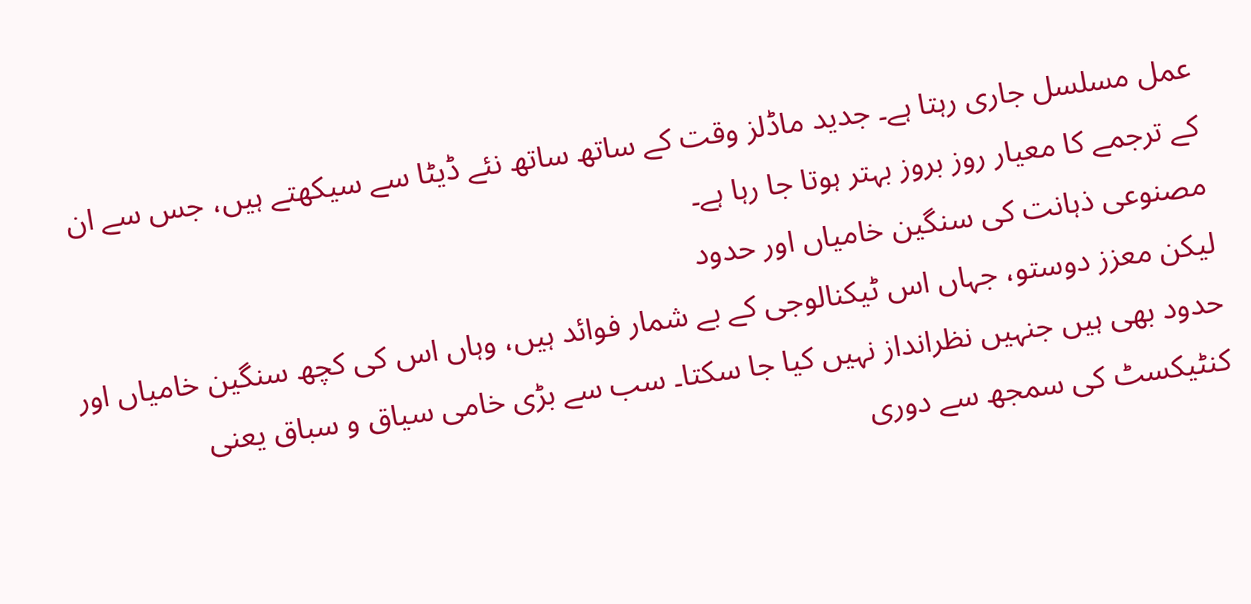عمل مسلسل جاری رہتا ہے۔ جدید ماڈلز وقت کے ساتھ ساتھ نئے ڈیٹا سے سیکھتے ہیں، جس سے ان کے ترجمے کا معیار روز بروز بہتر ہوتا جا رہا ہے۔
مصنوعی ذہانت کی سنگین خامیاں اور حدود
لیکن معزز دوستو، جہاں اس ٹیکنالوجی کے بے شمار فوائد ہیں، وہاں اس کی کچھ سنگین خامیاں اور حدود بھی ہیں جنہیں نظرانداز نہیں کیا جا سکتا۔ سب سے بڑی خامی سیاق و سباق یعنی کنٹیکسٹ کی سمجھ سے دوری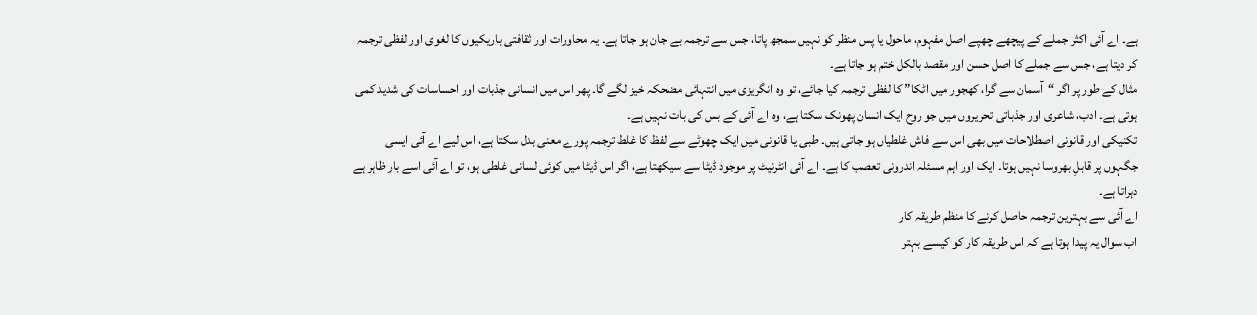ہے۔ اے آئی اکثر جملے کے پیچھے چھپے اصل مفہوم، ماحول یا پس منظر کو نہیں سمجھ پاتا، جس سے ترجمہ بے جان ہو جاتا ہے۔ یہ محاورات اور ثقافتی باریکیوں کا لغوی اور لفظی ترجمہ کر دیتا ہے، جس سے جملے کا اصل حسن اور مقصد بالکل ختم ہو جاتا ہے۔
مثال کے طور پر اگر “آسمان سے گرا، کھجور میں اٹکا” کا لفظی ترجمہ کیا جائے، تو وہ انگریزی میں انتہائی مضحکہ خیز لگے گا۔ پھر اس میں انسانی جذبات اور احساسات کی شدید کمی ہوتی ہے۔ ادب، شاعری اور جذباتی تحریروں میں جو روح ایک انسان پھونک سکتا ہے، وہ اے آئی کے بس کی بات نہیں ہے۔
تکنیکی اور قانونی اصطلاحات میں بھی اس سے فاش غلطیاں ہو جاتی ہیں۔ طبی یا قانونی میں ایک چھوٹے سے لفظ کا غلط ترجمہ پورے معنی بدل سکتا ہے، اس لیے اے آئی ایسی جگہوں پر قابلِ بھروسا نہیں ہوتا۔ ایک اور اہم مسئلہ اندرونی تعصب کا ہے۔ اے آئی انٹرنیٹ پر موجود ڈیٹا سے سیکھتا ہے، اگر اس ڈیٹا میں کوئی لسانی غلطی ہو، تو اے آئی اسے بار ظاہر ہے دہراتا ہے۔
اے آئی سے بہترین ترجمہ حاصل کرنے کا منظم طریقہ کار
اب سوال یہ پیدا ہوتا ہے کہ اس طریقہ کار کو کیسے بہتر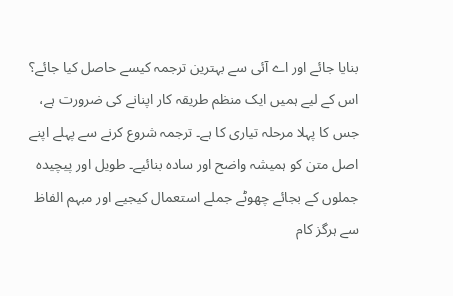بنایا جائے اور اے آئی سے بہترین ترجمہ کیسے حاصل کیا جائے؟ اس کے لیے ہمیں ایک منظم طریقہ کار اپنانے کی ضرورت ہے، جس کا پہلا مرحلہ تیاری کا ہے۔ ترجمہ شروع کرنے سے پہلے اپنے اصل متن کو ہمیشہ واضح اور سادہ بنائیے۔ طویل اور پیچیدہ جملوں کے بجائے چھوٹے جملے استعمال کیجیے اور مبہم الفاظ سے ہرگز کام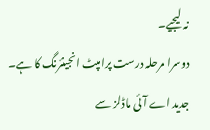نہ لیجیے۔
دوسرا مرحلہ درست پرامپٹ انجینئرنگ کا ہے۔ جدید اے آئی ماڈلز سے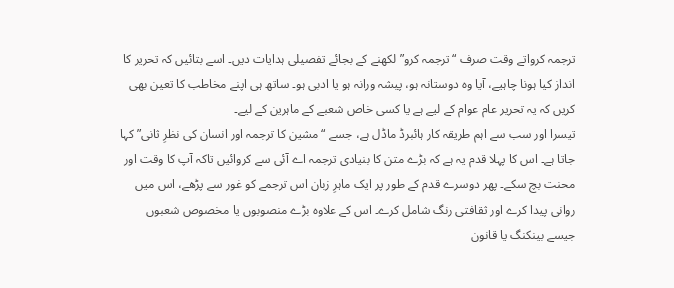ترجمہ کرواتے وقت صرف “ترجمہ کرو” لکھنے کے بجائے تفصیلی ہدایات دیں۔ اسے بتائیں کہ تحریر کا انداز کیا ہونا چاہیے، آیا وہ دوستانہ ہو، پیشہ ورانہ ہو یا ادبی ہو۔ ساتھ ہی اپنے مخاطب کا تعین بھی کریں کہ یہ تحریر عام عوام کے لیے ہے یا کسی خاص شعبے کے ماہرین کے لیے۔
تیسرا اور سب سے اہم طریقہ کار ہائبرڈ ماڈل ہے، جسے “مشین کا ترجمہ اور انسان کی نظرِ ثانی” کہا جاتا ہے۔ اس کا پہلا قدم یہ ہے کہ بڑے متن کا بنیادی ترجمہ اے آئی سے کروائیں تاکہ آپ کا وقت اور محنت بچ سکے۔ پھر دوسرے قدم کے طور پر ایک ماہرِ زبان اس ترجمے کو غور سے پڑھے، اس میں روانی پیدا کرے اور ثقافتی رنگ شامل کرے۔ اس کے علاوہ بڑے منصوبوں یا مخصوص شعبوں جیسے بینکنگ یا قانون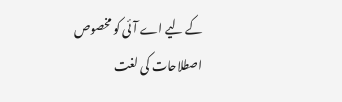کے لیے اے آئی کو مخصوص اصطلاحات کی لغت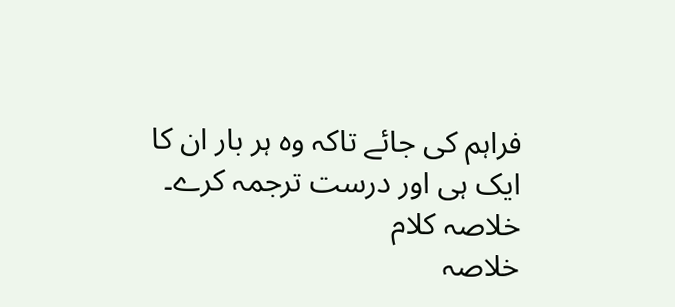فراہم کی جائے تاکہ وہ ہر بار ان کا ایک ہی اور درست ترجمہ کرے۔
خلاصہ کلام
خلاصہ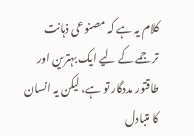کلام یہ ہے کہ مصنوعی ذہانت ترجمے کے لیے ایک بہترین اور طاقتور مددگار تو ہے، لیکن یہ انسان کا متبادل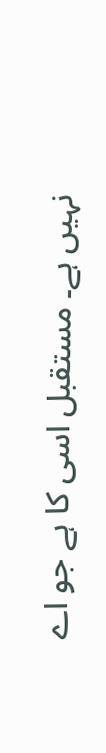نہیں ہے۔ مستقبل اسی کا ہے جو اے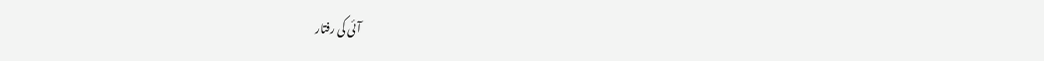آئی کی رفتار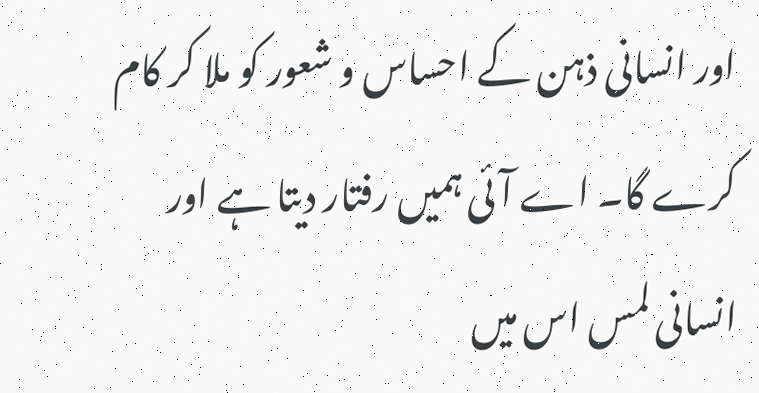اور انسانی ذہن کے احساس و شعور کو ملا کر کام کرے گا۔ اے آئی ہمیں رفتار دیتا ہے اور انسانی لمس اس میں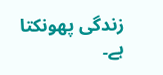زندگی پھونکتا ہے۔